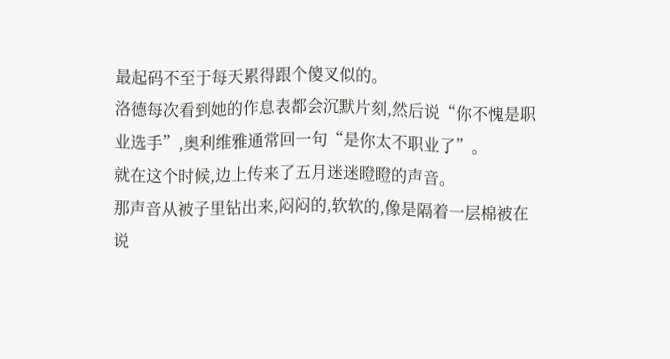最起码不至于每天累得跟个傻叉似的。
洛德每次看到她的作息表都会沉默片刻,然后说“你不愧是职业选手”,奥利维雅通常回一句“是你太不职业了”。
就在这个时候,边上传来了五月迷迷瞪瞪的声音。
那声音从被子里钻出来,闷闷的,软软的,像是隔着一层棉被在说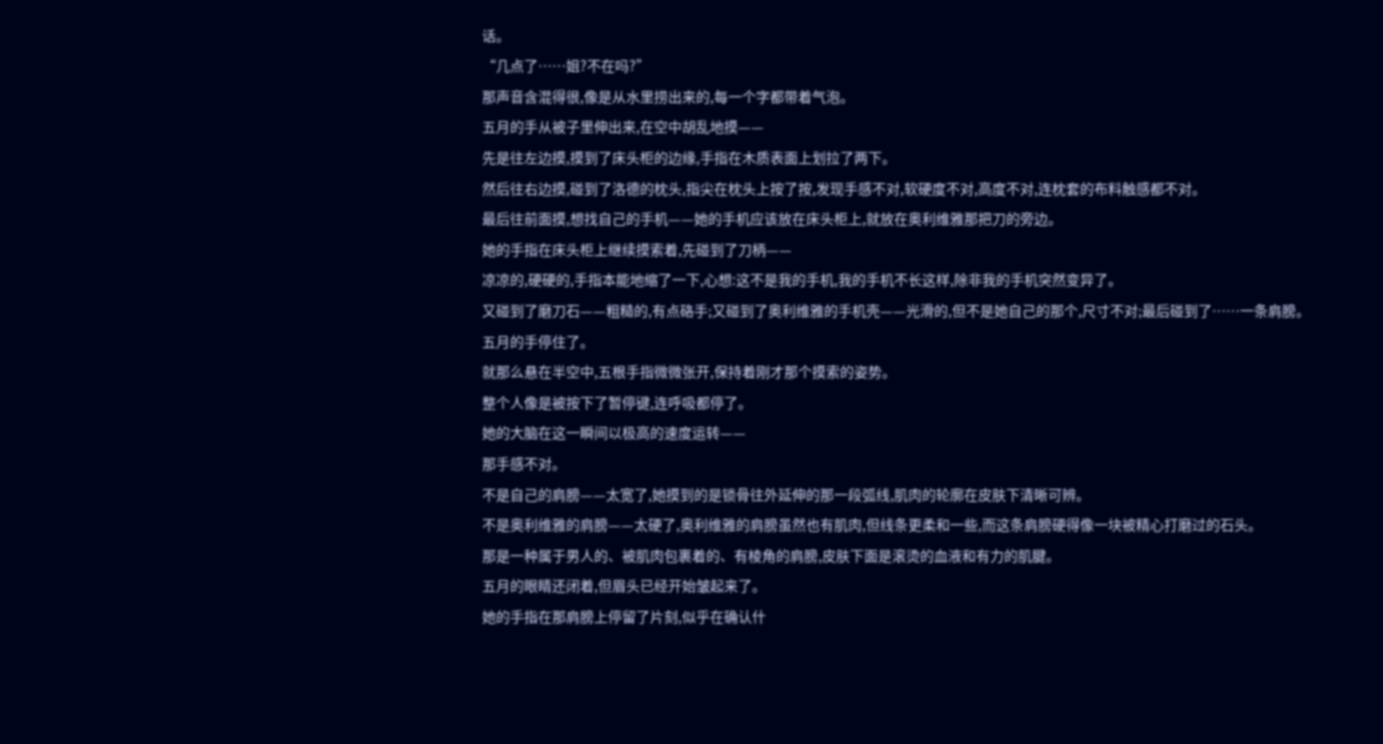话。
“几点了……姐?不在吗?”
那声音含混得很,像是从水里捞出来的,每一个字都带着气泡。
五月的手从被子里伸出来,在空中胡乱地摸——
先是往左边摸,摸到了床头柜的边缘,手指在木质表面上划拉了两下。
然后往右边摸,碰到了洛德的枕头,指尖在枕头上按了按,发现手感不对,软硬度不对,高度不对,连枕套的布料触感都不对。
最后往前面摸,想找自己的手机——她的手机应该放在床头柜上,就放在奥利维雅那把刀的旁边。
她的手指在床头柜上继续摸索着,先碰到了刀柄——
凉凉的,硬硬的,手指本能地缩了一下,心想:这不是我的手机,我的手机不长这样,除非我的手机突然变异了。
又碰到了磨刀石——粗糙的,有点硌手;又碰到了奥利维雅的手机壳——光滑的,但不是她自己的那个,尺寸不对;最后碰到了……一条肩膀。
五月的手停住了。
就那么悬在半空中,五根手指微微张开,保持着刚才那个摸索的姿势。
整个人像是被按下了暂停键,连呼吸都停了。
她的大脑在这一瞬间以极高的速度运转——
那手感不对。
不是自己的肩膀——太宽了,她摸到的是锁骨往外延伸的那一段弧线,肌肉的轮廓在皮肤下清晰可辨。
不是奥利维雅的肩膀——太硬了,奥利维雅的肩膀虽然也有肌肉,但线条更柔和一些,而这条肩膀硬得像一块被精心打磨过的石头。
那是一种属于男人的、被肌肉包裹着的、有棱角的肩膀,皮肤下面是滚烫的血液和有力的肌腱。
五月的眼睛还闭着,但眉头已经开始皱起来了。
她的手指在那肩膀上停留了片刻,似乎在确认什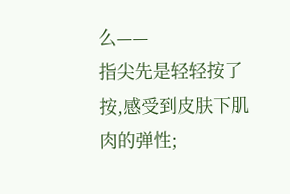么——
指尖先是轻轻按了按,感受到皮肤下肌肉的弹性;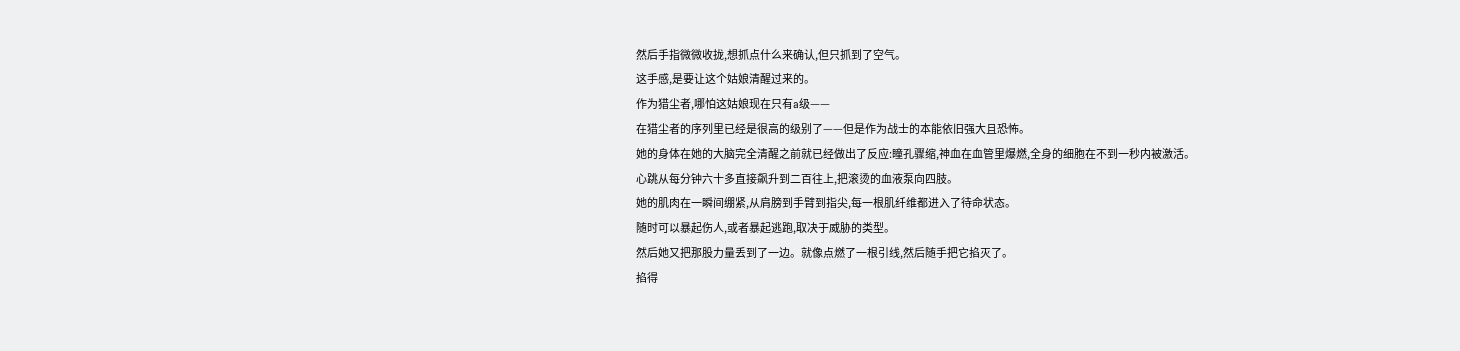然后手指微微收拢,想抓点什么来确认,但只抓到了空气。
这手感,是要让这个姑娘清醒过来的。
作为猎尘者,哪怕这姑娘现在只有a级——
在猎尘者的序列里已经是很高的级别了——但是作为战士的本能依旧强大且恐怖。
她的身体在她的大脑完全清醒之前就已经做出了反应:瞳孔骤缩,神血在血管里爆燃,全身的细胞在不到一秒内被激活。
心跳从每分钟六十多直接飙升到二百往上,把滚烫的血液泵向四肢。
她的肌肉在一瞬间绷紧,从肩膀到手臂到指尖,每一根肌纤维都进入了待命状态。
随时可以暴起伤人,或者暴起逃跑,取决于威胁的类型。
然后她又把那股力量丢到了一边。就像点燃了一根引线,然后随手把它掐灭了。
掐得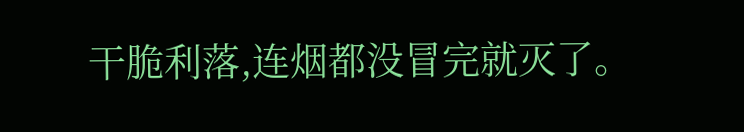干脆利落,连烟都没冒完就灭了。